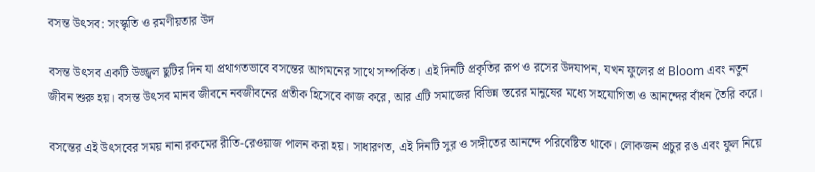বসন্ত উৎসব: সংস্কৃতি ও রমণীয়তার উদ

বসন্ত উৎসব একটি উজ্জ্বল ছুটির দিন যা প্রথাগতভাবে বসন্তের আগমনের সাথে সম্পর্কিত। এই দিনটি প্রকৃতির রূপ ও রসের উদযাপন, যখন ফুলের প্র Bloom এবং নতুন জীবন শুরু হয়। বসন্ত উৎসব মানব জীবনে নবজীবনের প্রতীক হিসেবে কাজ করে, আর এটি সমাজের বিভিন্ন স্তরের মানুষের মধ্যে সহযোগিতা ও আনন্দের বাঁধন তৈরি করে।

বসন্তের এই উৎসবের সময় নানা রকমের রীতি-রেওয়াজ পালন করা হয়। সাধারণত, এই দিনটি সুর ও সঙ্গীতের আনন্দে পরিবেষ্টিত থাকে। লোকজন প্রচুর রঙ এবং ফুল নিয়ে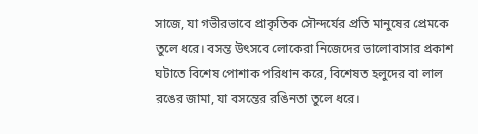সাজে, যা গভীরভাবে প্রাকৃতিক সৌন্দর্যের প্রতি মানুষের প্রেমকে তুলে ধরে। বসন্ত উৎসবে লোকেরা নিজেদের ভালোবাসার প্রকাশ ঘটাতে বিশেষ পোশাক পরিধান করে, বিশেষত হলুদের বা লাল রঙের জামা, যা বসন্তের রঙিনতা তুলে ধরে।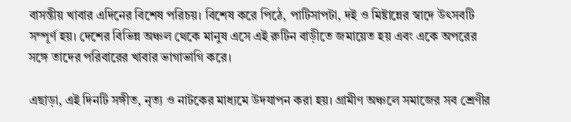বাসন্তীয় খাবার এদিনের বিশেষ পরিচয়। বিশেষ করে পিঠে, পাটিসাপটা, দই ও মিষ্টান্নের স্বাদে উৎসবটি সম্পূর্ণ হয়। দেশের বিভিন্ন অঞ্চল থেকে মানুষ এসে এই রুটিন বাড়ীতে জমায়েত হয় এবং একে অপরের সঙ্গে তাদের পরিবারের খাবার ভাগাভাগি করে।

এছাড়া, এই দিনটি সঙ্গীত, নৃত্য ও নাটকের মাধ্যমে উদযাপন করা হয়। গ্রামীণ অঞ্চলে সমাজের সব শ্রেণীর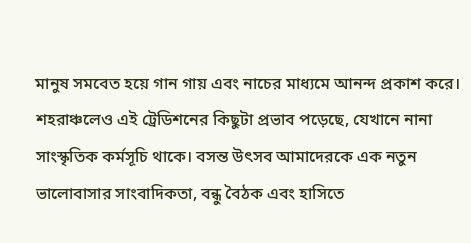মানুষ সমবেত হয়ে গান গায় এবং নাচের মাধ্যমে আনন্দ প্রকাশ করে। শহরাঞ্চলেও এই ট্রেডিশনের কিছুটা প্রভাব পড়েছে, যেখানে নানা সাংস্কৃতিক কর্মসূচি থাকে। বসন্ত উৎসব আমাদেরকে এক নতুন ভালোবাসার সাংবাদিকতা, বন্ধু বৈঠক এবং হাসিতে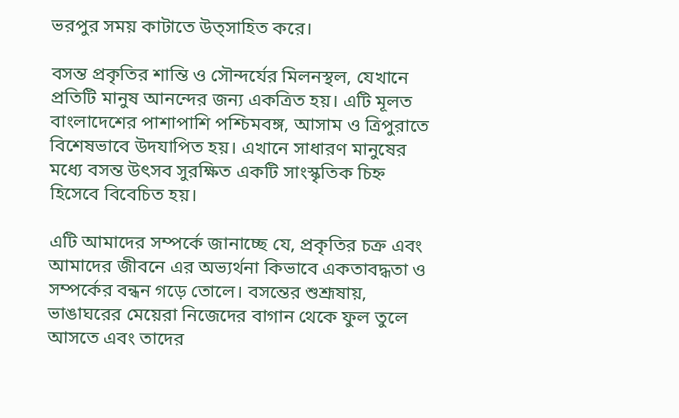ভরপুর সময় কাটাতে উত্সাহিত করে।

বসন্ত প্রকৃতির শান্তি ও সৌন্দর্যের মিলনস্থল, যেখানে প্রতিটি মানুষ আনন্দের জন্য একত্রিত হয়। এটি মূলত বাংলাদেশের পাশাপাশি পশ্চিমবঙ্গ, আসাম ও ত্রিপুরাতে বিশেষভাবে উদযাপিত হয়। এখানে সাধারণ মানুষের মধ্যে বসন্ত উৎসব সুরক্ষিত একটি সাংস্কৃতিক চিহ্ন হিসেবে বিবেচিত হয়।

এটি আমাদের সম্পর্কে জানাচ্ছে যে, প্রকৃতির চক্র এবং আমাদের জীবনে এর অভ্যর্থনা কিভাবে একতাবদ্ধতা ও সম্পর্কের বন্ধন গড়ে তোলে। বসন্তের শুশ্রূষায়, ভাঙাঘরের মেয়েরা নিজেদের বাগান থেকে ফুল তুলে আসতে এবং তাদের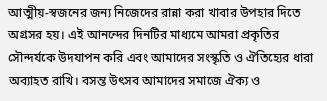আত্মীয়-স্বজনের জন্য নিজেদের রান্না করা খাবার উপহার দিতে অগ্রসর হয়। এই আনন্দের দিনটির মাধ্যমে আমরা প্রকৃতির সৌন্দর্যকে উদযাপন করি এবং আমাদের সংস্কৃতি ও ঐতিহ্যের ধারা অব্যাহত রাখি। বসন্ত উৎসব আমাদের সমাজে ঐক্য ও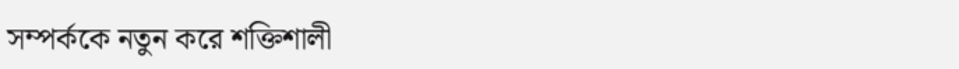সম্পর্ককে নতুন করে শক্তিশালী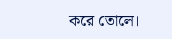করে তোলে।